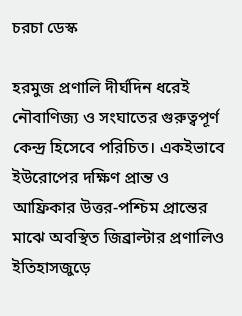চরচা ডেস্ক

হরমুজ প্রণালি দীর্ঘদিন ধরেই নৌবাণিজ্য ও সংঘাতের গুরুত্বপূর্ণ কেন্দ্র হিসেবে পরিচিত। একইভাবে ইউরোপের দক্ষিণ প্রান্ত ও আফ্রিকার উত্তর-পশ্চিম প্রান্তের মাঝে অবস্থিত জিব্রাল্টার প্রণালিও ইতিহাসজুড়ে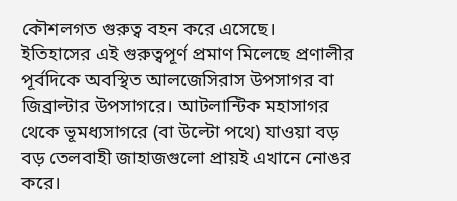কৌশলগত গুরুত্ব বহন করে এসেছে।
ইতিহাসের এই গুরুত্বপূর্ণ প্রমাণ মিলেছে প্রণালীর পূর্বদিকে অবস্থিত আলজেসিরাস উপসাগর বা জিব্রাল্টার উপসাগরে। আটলান্টিক মহাসাগর থেকে ভূমধ্যসাগরে (বা উল্টো পথে) যাওয়া বড় বড় তেলবাহী জাহাজগুলো প্রায়ই এখানে নোঙর করে।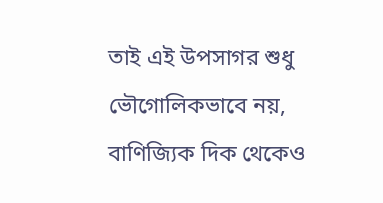তাই এই উপসাগর শুধু ভৌগোলিকভাবে নয়, বাণিজ্যিক দিক থেকেও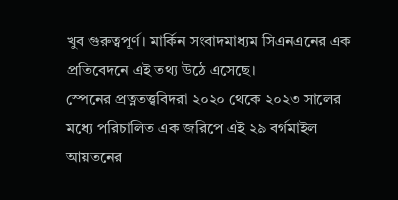খুব গুরুত্বপূর্ণ। মার্কিন সংবাদমাধ্যম সিএনএনের এক প্রতিবেদনে এই তথ্য উঠে এসেছে।
স্পেনের প্রত্নতত্ত্ববিদরা ২০২০ থেকে ২০২৩ সালের মধ্যে পরিচালিত এক জরিপে এই ২৯ বর্গমাইল আয়তনের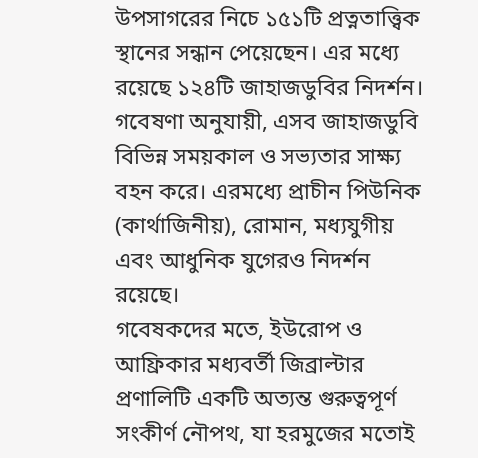উপসাগরের নিচে ১৫১টি প্রত্নতাত্ত্বিক স্থানের সন্ধান পেয়েছেন। এর মধ্যে রয়েছে ১২৪টি জাহাজডুবির নিদর্শন।
গবেষণা অনুযায়ী, এসব জাহাজডুবি বিভিন্ন সময়কাল ও সভ্যতার সাক্ষ্য বহন করে। এরমধ্যে প্রাচীন পিউনিক (কার্থাজিনীয়), রোমান, মধ্যযুগীয় এবং আধুনিক যুগেরও নিদর্শন রয়েছে।
গবেষকদের মতে, ইউরোপ ও আফ্রিকার মধ্যবর্তী জিব্রাল্টার প্রণালিটি একটি অত্যন্ত গুরুত্বপূর্ণ সংকীর্ণ নৌপথ, যা হরমুজের মতোই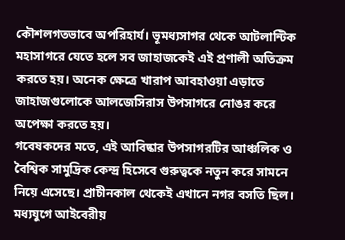কৌশলগতভাবে অপরিহার্য। ভূমধ্যসাগর থেকে আটলান্টিক মহাসাগরে যেতে হলে সব জাহাজকেই এই প্রণালী অতিক্রম করতে হয়। অনেক ক্ষেত্রে খারাপ আবহাওয়া এড়াতে জাহাজগুলোকে আলজেসিরাস উপসাগরে নোঙর করে অপেক্ষা করতে হয়।
গবেষকদের মতে, এই আবিষ্কার উপসাগরটির আঞ্চলিক ও বৈশ্বিক সামুদ্রিক কেন্দ্র হিসেবে গুরুত্বকে নতুন করে সামনে নিয়ে এসেছে। প্রাচীনকাল থেকেই এখানে নগর বসতি ছিল। মধ্যযুগে আইবেরীয়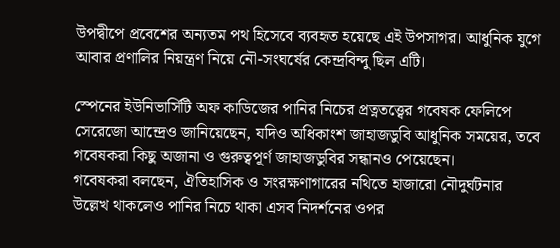উপদ্বীপে প্রবেশের অন্যতম পথ হিসেবে ব্যবহৃত হয়েছে এই উপসাগর। আধুনিক যুগে আবার প্রণালির নিয়ন্ত্রণ নিয়ে নৌ-সংঘর্ষের কেন্দ্রবিন্দু ছিল এটি।

স্পেনের ইউনিভার্সিটি অফ কাডিজের পানির নিচের প্রত্নতত্ত্বের গবেষক ফেলিপে সেরেজো আন্দ্রেও জানিয়েছেন, যদিও অধিকাংশ জাহাজডুবি আধুনিক সময়ের, তবে গবেষকরা কিছু অজানা ও গুরুত্বপূর্ণ জাহাজডুবির সন্ধানও পেয়েছেন।
গবেষকরা বলছেন, ঐতিহাসিক ও সংরক্ষণাগারের নথিতে হাজারো নৌদুর্ঘটনার উল্লেখ থাকলেও পানির নিচে থাকা এসব নিদর্শনের ওপর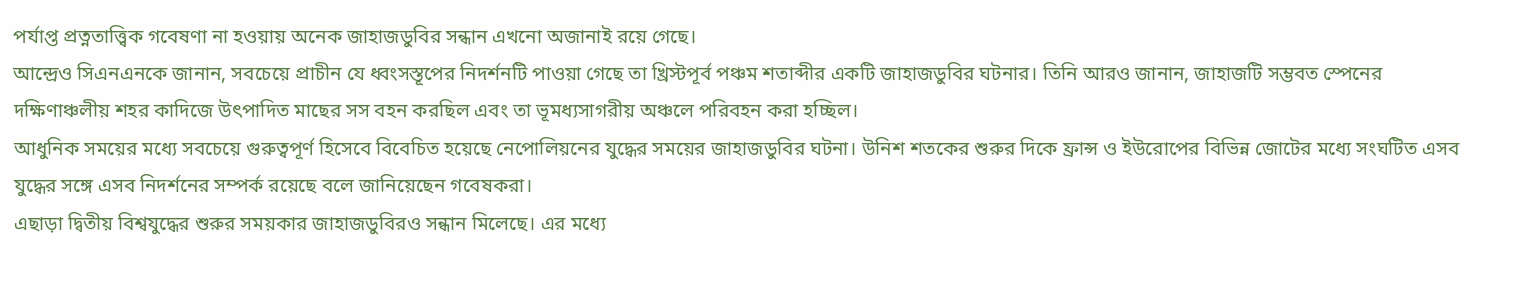পর্যাপ্ত প্রত্নতাত্ত্বিক গবেষণা না হওয়ায় অনেক জাহাজডুবির সন্ধান এখনো অজানাই রয়ে গেছে।
আন্দ্রেও সিএনএনকে জানান, সবচেয়ে প্রাচীন যে ধ্বংসস্তূপের নিদর্শনটি পাওয়া গেছে তা খ্রিস্টপূর্ব পঞ্চম শতাব্দীর একটি জাহাজডুবির ঘটনার। তিনি আরও জানান, জাহাজটি সম্ভবত স্পেনের দক্ষিণাঞ্চলীয় শহর কাদিজে উৎপাদিত মাছের সস বহন করছিল এবং তা ভূমধ্যসাগরীয় অঞ্চলে পরিবহন করা হচ্ছিল।
আধুনিক সময়ের মধ্যে সবচেয়ে গুরুত্বপূর্ণ হিসেবে বিবেচিত হয়েছে নেপোলিয়নের যুদ্ধের সময়ের জাহাজডুবির ঘটনা। উনিশ শতকের শুরুর দিকে ফ্রান্স ও ইউরোপের বিভিন্ন জোটের মধ্যে সংঘটিত এসব যুদ্ধের সঙ্গে এসব নিদর্শনের সম্পর্ক রয়েছে বলে জানিয়েছেন গবেষকরা।
এছাড়া দ্বিতীয় বিশ্বযুদ্ধের শুরুর সময়কার জাহাজডুবিরও সন্ধান মিলেছে। এর মধ্যে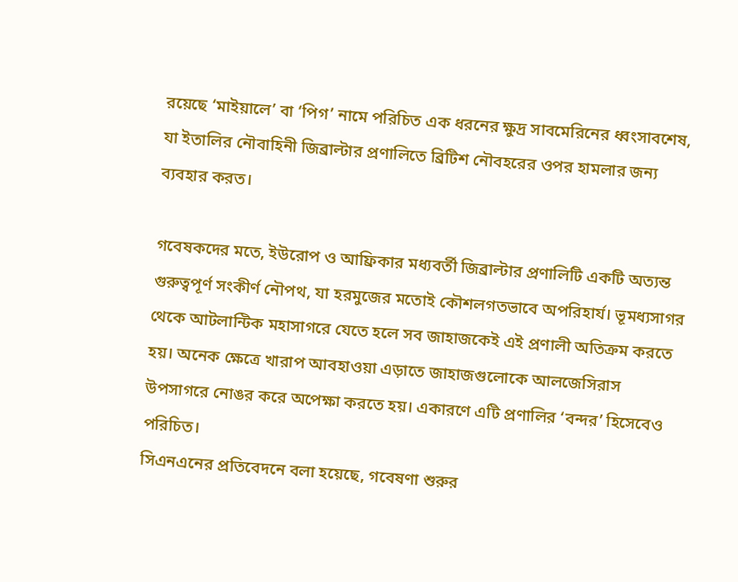রয়েছে ‘মাইয়ালে’ বা ‘পিগ’ নামে পরিচিত এক ধরনের ক্ষুদ্র সাবমেরিনের ধ্বংসাবশেষ, যা ইতালির নৌবাহিনী জিব্রাল্টার প্রণালিতে ব্রিটিশ নৌবহরের ওপর হামলার জন্য ব্যবহার করত।

গবেষকদের মতে, ইউরোপ ও আফ্রিকার মধ্যবর্তী জিব্রাল্টার প্রণালিটি একটি অত্যন্ত গুরুত্বপূর্ণ সংকীর্ণ নৌপথ, যা হরমুজের মতোই কৌশলগতভাবে অপরিহার্য। ভূমধ্যসাগর থেকে আটলান্টিক মহাসাগরে যেতে হলে সব জাহাজকেই এই প্রণালী অতিক্রম করতে হয়। অনেক ক্ষেত্রে খারাপ আবহাওয়া এড়াতে জাহাজগুলোকে আলজেসিরাস উপসাগরে নোঙর করে অপেক্ষা করতে হয়। একারণে এটি প্রণালির ‘বন্দর’ হিসেবেও পরিচিত।
সিএনএনের প্রতিবেদনে বলা হয়েছে, গবেষণা শুরুর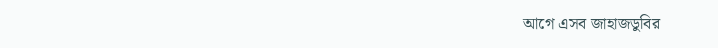আগে এসব জাহাজডুবির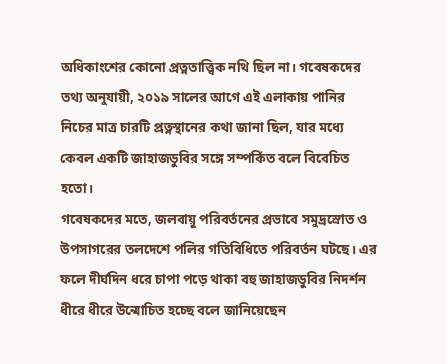অধিকাংশের কোনো প্রত্নতাত্ত্বিক নথি ছিল না। গবেষকদের তথ্য অনুযায়ী, ২০১৯ সালের আগে এই এলাকায় পানির নিচের মাত্র চারটি প্রত্নস্থানের কথা জানা ছিল, যার মধ্যে কেবল একটি জাহাজডুবির সঙ্গে সম্পর্কিত বলে বিবেচিত হতো।
গবেষকদের মতে, জলবায়ু পরিবর্তনের প্রভাবে সমুদ্রস্রোত ও উপসাগরের তলদেশে পলির গতিবিধিতে পরিবর্তন ঘটছে। এর ফলে দীর্ঘদিন ধরে চাপা পড়ে থাকা বহু জাহাজডুবির নিদর্শন ধীরে ধীরে উন্মোচিত হচ্ছে বলে জানিয়েছেন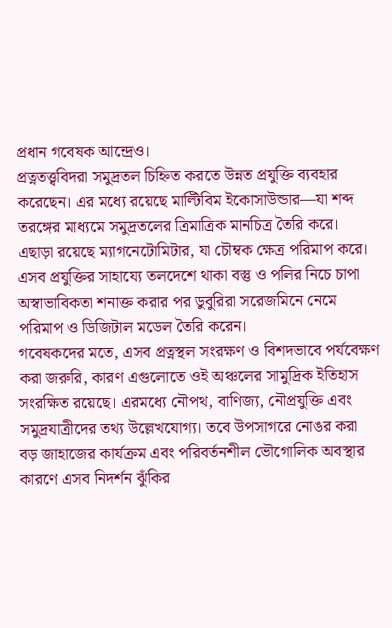প্রধান গবেষক আন্দ্রেও।
প্রত্নতত্ত্ববিদরা সমুদ্রতল চিহ্নিত করতে উন্নত প্রযুক্তি ব্যবহার করেছেন। এর মধ্যে রয়েছে মাল্টিবিম ইকোসাউন্ডার—যা শব্দ তরঙ্গের মাধ্যমে সমুদ্রতলের ত্রিমাত্রিক মানচিত্র তৈরি করে। এছাড়া রয়েছে ম্যাগনেটোমিটার, যা চৌম্বক ক্ষেত্র পরিমাপ করে। এসব প্রযুক্তির সাহায্যে তলদেশে থাকা বস্তু ও পলির নিচে চাপা অস্বাভাবিকতা শনাক্ত করার পর ডুবুরিরা সরেজমিনে নেমে পরিমাপ ও ডিজিটাল মডেল তৈরি করেন।
গবেষকদের মতে, এসব প্রত্নস্থল সংরক্ষণ ও বিশদভাবে পর্যবেক্ষণ করা জরুরি, কারণ এগুলোতে ওই অঞ্চলের সামুদ্রিক ইতিহাস সংরক্ষিত রয়েছে। এরমধ্যে নৌপথ, বাণিজ্য, নৌপ্রযুক্তি এবং সমুদ্রযাত্রীদের তথ্য উল্লেখযোগ্য। তবে উপসাগরে নোঙর করা বড় জাহাজের কার্যক্রম এবং পরিবর্তনশীল ভৌগোলিক অবস্থার কারণে এসব নিদর্শন ঝুঁকির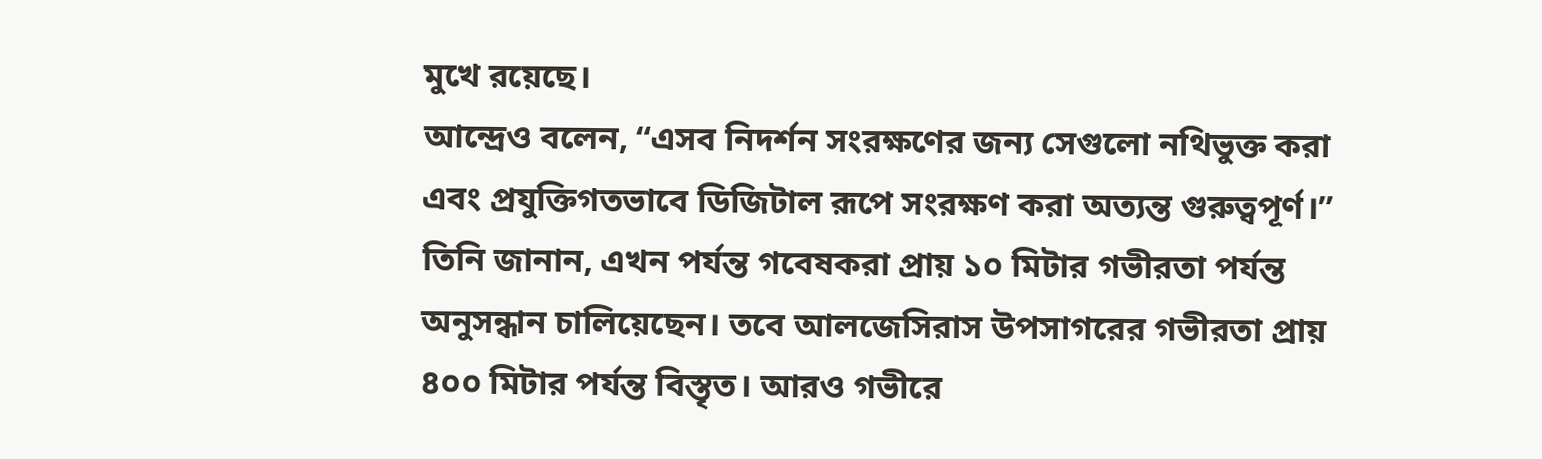মুখে রয়েছে।
আন্দ্রেও বলেন, “এসব নিদর্শন সংরক্ষণের জন্য সেগুলো নথিভুক্ত করা এবং প্রযুক্তিগতভাবে ডিজিটাল রূপে সংরক্ষণ করা অত্যন্ত গুরুত্বপূর্ণ।” তিনি জানান, এখন পর্যন্ত গবেষকরা প্রায় ১০ মিটার গভীরতা পর্যন্ত অনুসন্ধান চালিয়েছেন। তবে আলজেসিরাস উপসাগরের গভীরতা প্রায় ৪০০ মিটার পর্যন্ত বিস্তৃত। আরও গভীরে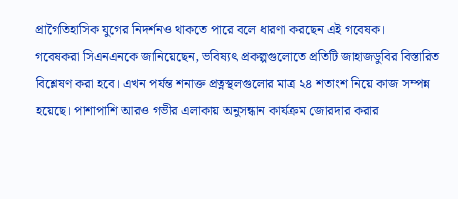প্রাগৈতিহাসিক যুগের নিদর্শনও থাকতে পারে বলে ধারণা করছেন এই গবেষক।
গবেষকরা সিএনএনকে জানিয়েছেন, ভবিষ্যৎ প্রকল্পগুলোতে প্রতিটি জাহাজডুবির বিস্তারিত বিশ্লেষণ করা হবে। এখন পর্যন্ত শনাক্ত প্রত্নস্থলগুলোর মাত্র ২৪ শতাংশ নিয়ে কাজ সম্পন্ন হয়েছে। পাশাপাশি আরও গভীর এলাকায় অনুসন্ধান কার্যক্রম জোরদার করার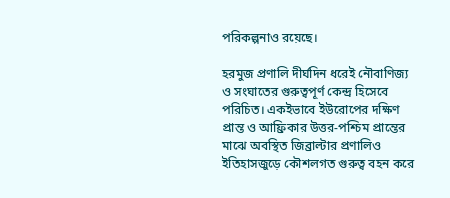পরিকল্পনাও রয়েছে।

হরমুজ প্রণালি দীর্ঘদিন ধরেই নৌবাণিজ্য ও সংঘাতের গুরুত্বপূর্ণ কেন্দ্র হিসেবে পরিচিত। একইভাবে ইউরোপের দক্ষিণ প্রান্ত ও আফ্রিকার উত্তর-পশ্চিম প্রান্তের মাঝে অবস্থিত জিব্রাল্টার প্রণালিও ইতিহাসজুড়ে কৌশলগত গুরুত্ব বহন করে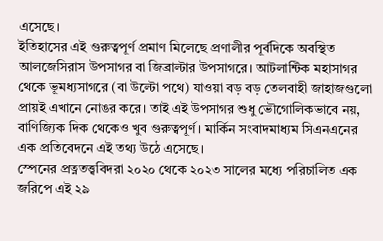এসেছে।
ইতিহাসের এই গুরুত্বপূর্ণ প্রমাণ মিলেছে প্রণালীর পূর্বদিকে অবস্থিত আলজেসিরাস উপসাগর বা জিব্রাল্টার উপসাগরে। আটলান্টিক মহাসাগর থেকে ভূমধ্যসাগরে (বা উল্টো পথে) যাওয়া বড় বড় তেলবাহী জাহাজগুলো প্রায়ই এখানে নোঙর করে। তাই এই উপসাগর শুধু ভৌগোলিকভাবে নয়, বাণিজ্যিক দিক থেকেও খুব গুরুত্বপূর্ণ। মার্কিন সংবাদমাধ্যম সিএনএনের এক প্রতিবেদনে এই তথ্য উঠে এসেছে।
স্পেনের প্রত্নতত্ত্ববিদরা ২০২০ থেকে ২০২৩ সালের মধ্যে পরিচালিত এক জরিপে এই ২৯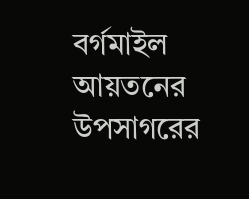বর্গমাইল আয়তনের উপসাগরের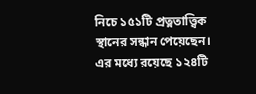নিচে ১৫১টি প্রত্নতাত্ত্বিক স্থানের সন্ধান পেয়েছেন। এর মধ্যে রয়েছে ১২৪টি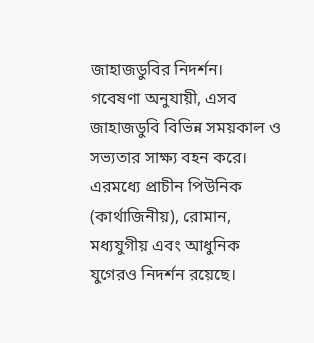জাহাজডুবির নিদর্শন।
গবেষণা অনুযায়ী, এসব জাহাজডুবি বিভিন্ন সময়কাল ও সভ্যতার সাক্ষ্য বহন করে। এরমধ্যে প্রাচীন পিউনিক (কার্থাজিনীয়), রোমান, মধ্যযুগীয় এবং আধুনিক যুগেরও নিদর্শন রয়েছে।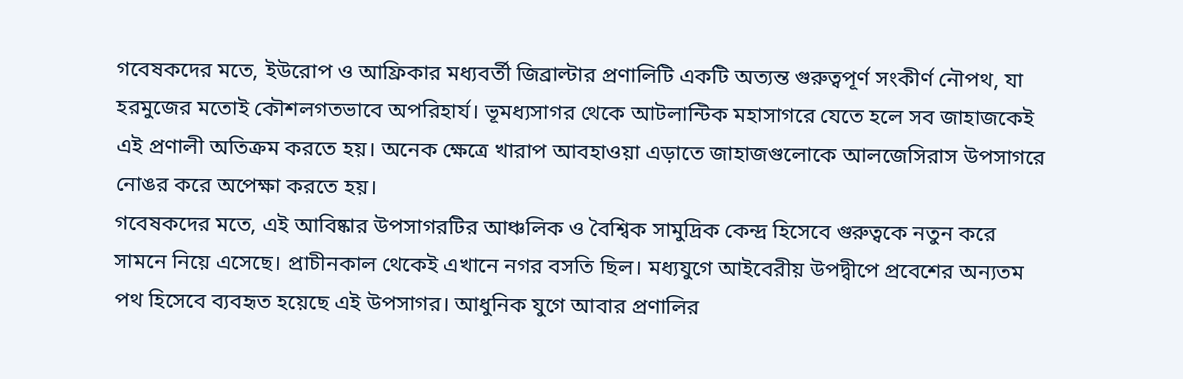গবেষকদের মতে, ইউরোপ ও আফ্রিকার মধ্যবর্তী জিব্রাল্টার প্রণালিটি একটি অত্যন্ত গুরুত্বপূর্ণ সংকীর্ণ নৌপথ, যা হরমুজের মতোই কৌশলগতভাবে অপরিহার্য। ভূমধ্যসাগর থেকে আটলান্টিক মহাসাগরে যেতে হলে সব জাহাজকেই এই প্রণালী অতিক্রম করতে হয়। অনেক ক্ষেত্রে খারাপ আবহাওয়া এড়াতে জাহাজগুলোকে আলজেসিরাস উপসাগরে নোঙর করে অপেক্ষা করতে হয়।
গবেষকদের মতে, এই আবিষ্কার উপসাগরটির আঞ্চলিক ও বৈশ্বিক সামুদ্রিক কেন্দ্র হিসেবে গুরুত্বকে নতুন করে সামনে নিয়ে এসেছে। প্রাচীনকাল থেকেই এখানে নগর বসতি ছিল। মধ্যযুগে আইবেরীয় উপদ্বীপে প্রবেশের অন্যতম পথ হিসেবে ব্যবহৃত হয়েছে এই উপসাগর। আধুনিক যুগে আবার প্রণালির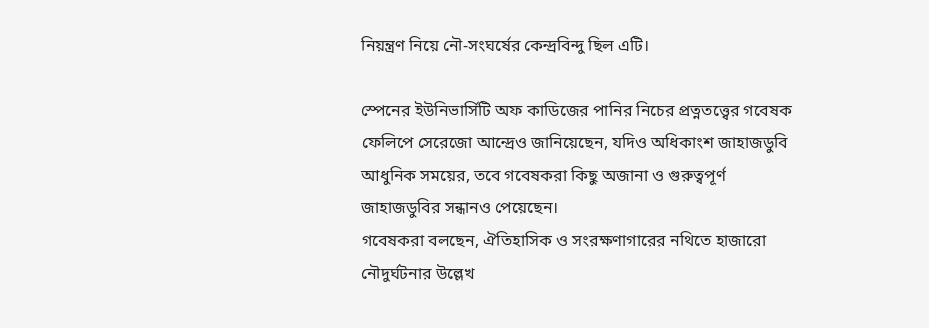নিয়ন্ত্রণ নিয়ে নৌ-সংঘর্ষের কেন্দ্রবিন্দু ছিল এটি।

স্পেনের ইউনিভার্সিটি অফ কাডিজের পানির নিচের প্রত্নতত্ত্বের গবেষক ফেলিপে সেরেজো আন্দ্রেও জানিয়েছেন, যদিও অধিকাংশ জাহাজডুবি আধুনিক সময়ের, তবে গবেষকরা কিছু অজানা ও গুরুত্বপূর্ণ জাহাজডুবির সন্ধানও পেয়েছেন।
গবেষকরা বলছেন, ঐতিহাসিক ও সংরক্ষণাগারের নথিতে হাজারো নৌদুর্ঘটনার উল্লেখ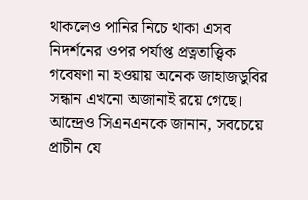থাকলেও পানির নিচে থাকা এসব নিদর্শনের ওপর পর্যাপ্ত প্রত্নতাত্ত্বিক গবেষণা না হওয়ায় অনেক জাহাজডুবির সন্ধান এখনো অজানাই রয়ে গেছে।
আন্দ্রেও সিএনএনকে জানান, সবচেয়ে প্রাচীন যে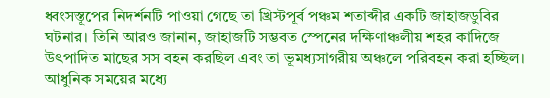ধ্বংসস্তূপের নিদর্শনটি পাওয়া গেছে তা খ্রিস্টপূর্ব পঞ্চম শতাব্দীর একটি জাহাজডুবির ঘটনার। তিনি আরও জানান, জাহাজটি সম্ভবত স্পেনের দক্ষিণাঞ্চলীয় শহর কাদিজে উৎপাদিত মাছের সস বহন করছিল এবং তা ভূমধ্যসাগরীয় অঞ্চলে পরিবহন করা হচ্ছিল।
আধুনিক সময়ের মধ্যে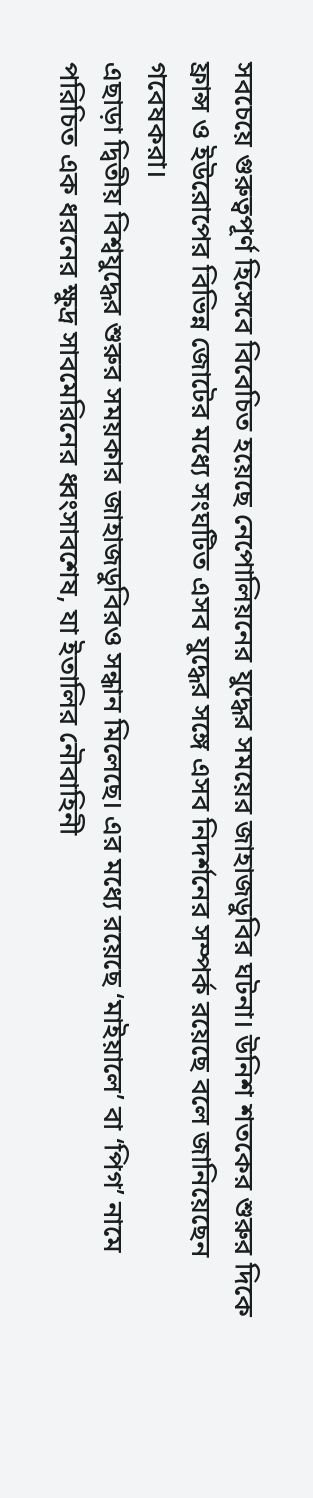সবচেয়ে গুরুত্বপূর্ণ হিসেবে বিবেচিত হয়েছে নেপোলিয়নের যুদ্ধের সময়ের জাহাজডুবির ঘটনা। উনিশ শতকের শুরুর দিকে ফ্রান্স ও ইউরোপের বিভিন্ন জোটের মধ্যে সংঘটিত এসব যুদ্ধের সঙ্গে এসব নিদর্শনের সম্পর্ক রয়েছে বলে জানিয়েছেন গবেষকরা।
এছাড়া দ্বিতীয় বিশ্বযুদ্ধের শুরুর সময়কার জাহাজডুবিরও সন্ধান মিলেছে। এর মধ্যে রয়েছে ‘মাইয়ালে’ বা ‘পিগ’ নামে পরিচিত এক ধরনের ক্ষুদ্র সাবমেরিনের ধ্বংসাবশেষ, যা ইতালির নৌবাহিনী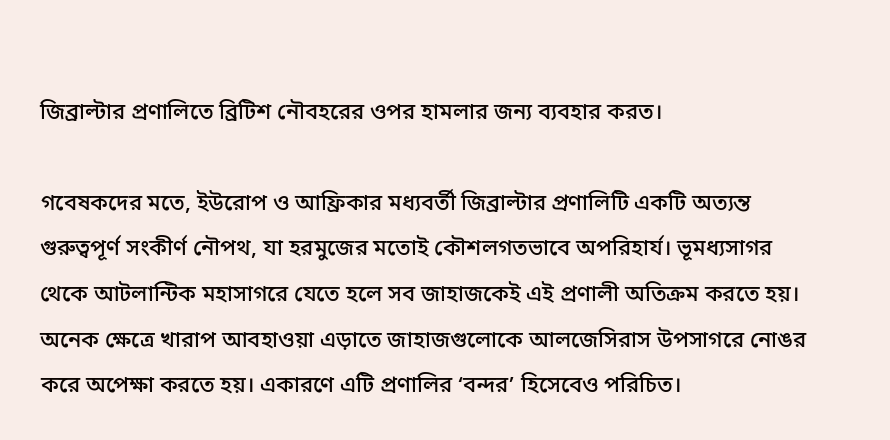জিব্রাল্টার প্রণালিতে ব্রিটিশ নৌবহরের ওপর হামলার জন্য ব্যবহার করত।

গবেষকদের মতে, ইউরোপ ও আফ্রিকার মধ্যবর্তী জিব্রাল্টার প্রণালিটি একটি অত্যন্ত গুরুত্বপূর্ণ সংকীর্ণ নৌপথ, যা হরমুজের মতোই কৌশলগতভাবে অপরিহার্য। ভূমধ্যসাগর থেকে আটলান্টিক মহাসাগরে যেতে হলে সব জাহাজকেই এই প্রণালী অতিক্রম করতে হয়। অনেক ক্ষেত্রে খারাপ আবহাওয়া এড়াতে জাহাজগুলোকে আলজেসিরাস উপসাগরে নোঙর করে অপেক্ষা করতে হয়। একারণে এটি প্রণালির ‘বন্দর’ হিসেবেও পরিচিত।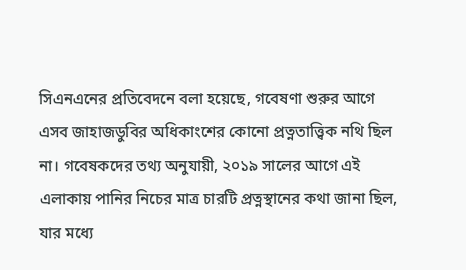সিএনএনের প্রতিবেদনে বলা হয়েছে, গবেষণা শুরুর আগে এসব জাহাজডুবির অধিকাংশের কোনো প্রত্নতাত্ত্বিক নথি ছিল না। গবেষকদের তথ্য অনুযায়ী, ২০১৯ সালের আগে এই এলাকায় পানির নিচের মাত্র চারটি প্রত্নস্থানের কথা জানা ছিল, যার মধ্যে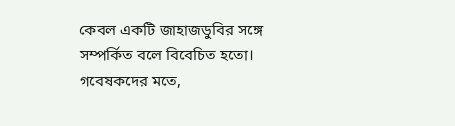কেবল একটি জাহাজডুবির সঙ্গে সম্পর্কিত বলে বিবেচিত হতো।
গবেষকদের মতে,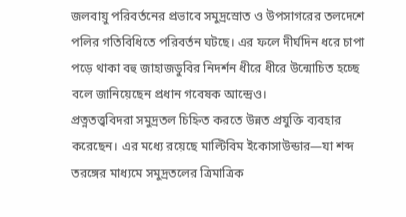জলবায়ু পরিবর্তনের প্রভাবে সমুদ্রস্রোত ও উপসাগরের তলদেশে পলির গতিবিধিতে পরিবর্তন ঘটছে। এর ফলে দীর্ঘদিন ধরে চাপা পড়ে থাকা বহু জাহাজডুবির নিদর্শন ধীরে ধীরে উন্মোচিত হচ্ছে বলে জানিয়েছেন প্রধান গবেষক আন্দ্রেও।
প্রত্নতত্ত্ববিদরা সমুদ্রতল চিহ্নিত করতে উন্নত প্রযুক্তি ব্যবহার করেছেন। এর মধ্যে রয়েছে মাল্টিবিম ইকোসাউন্ডার—যা শব্দ তরঙ্গের মাধ্যমে সমুদ্রতলের ত্রিমাত্রিক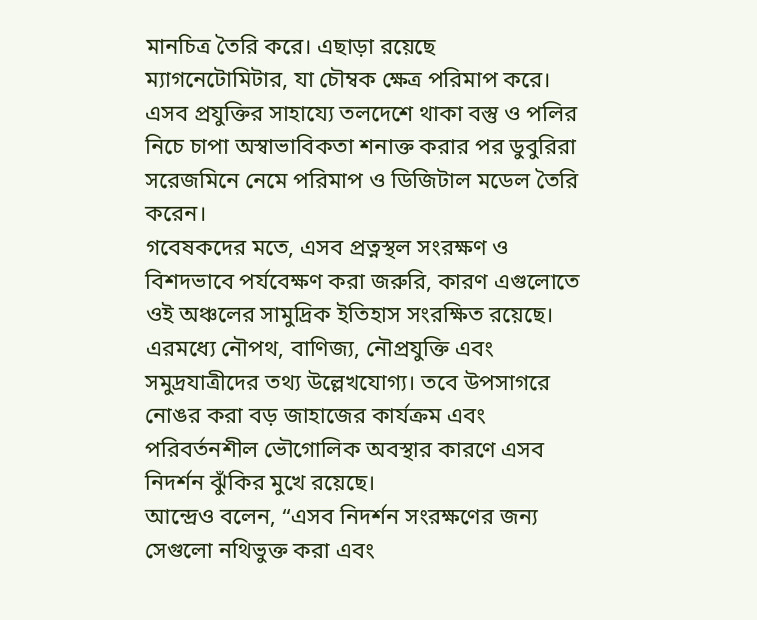মানচিত্র তৈরি করে। এছাড়া রয়েছে ম্যাগনেটোমিটার, যা চৌম্বক ক্ষেত্র পরিমাপ করে। এসব প্রযুক্তির সাহায্যে তলদেশে থাকা বস্তু ও পলির নিচে চাপা অস্বাভাবিকতা শনাক্ত করার পর ডুবুরিরা সরেজমিনে নেমে পরিমাপ ও ডিজিটাল মডেল তৈরি করেন।
গবেষকদের মতে, এসব প্রত্নস্থল সংরক্ষণ ও বিশদভাবে পর্যবেক্ষণ করা জরুরি, কারণ এগুলোতে ওই অঞ্চলের সামুদ্রিক ইতিহাস সংরক্ষিত রয়েছে। এরমধ্যে নৌপথ, বাণিজ্য, নৌপ্রযুক্তি এবং সমুদ্রযাত্রীদের তথ্য উল্লেখযোগ্য। তবে উপসাগরে নোঙর করা বড় জাহাজের কার্যক্রম এবং পরিবর্তনশীল ভৌগোলিক অবস্থার কারণে এসব নিদর্শন ঝুঁকির মুখে রয়েছে।
আন্দ্রেও বলেন, “এসব নিদর্শন সংরক্ষণের জন্য সেগুলো নথিভুক্ত করা এবং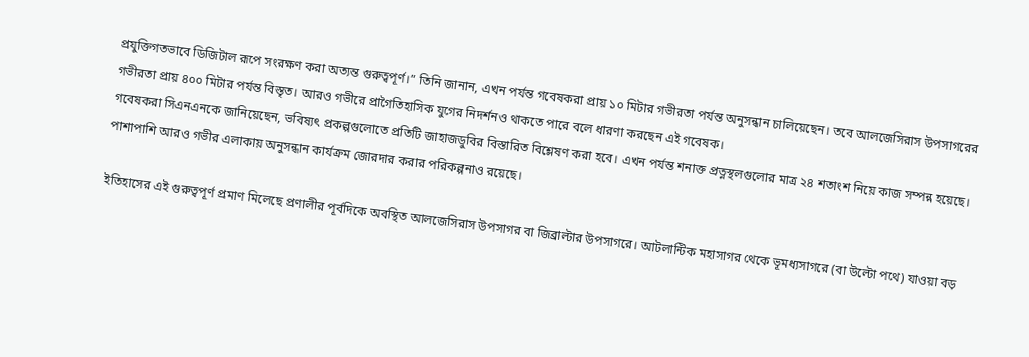প্রযুক্তিগতভাবে ডিজিটাল রূপে সংরক্ষণ করা অত্যন্ত গুরুত্বপূর্ণ।” তিনি জানান, এখন পর্যন্ত গবেষকরা প্রায় ১০ মিটার গভীরতা পর্যন্ত অনুসন্ধান চালিয়েছেন। তবে আলজেসিরাস উপসাগরের গভীরতা প্রায় ৪০০ মিটার পর্যন্ত বিস্তৃত। আরও গভীরে প্রাগৈতিহাসিক যুগের নিদর্শনও থাকতে পারে বলে ধারণা করছেন এই গবেষক।
গবেষকরা সিএনএনকে জানিয়েছেন, ভবিষ্যৎ প্রকল্পগুলোতে প্রতিটি জাহাজডুবির বিস্তারিত বিশ্লেষণ করা হবে। এখন পর্যন্ত শনাক্ত প্রত্নস্থলগুলোর মাত্র ২৪ শতাংশ নিয়ে কাজ সম্পন্ন হয়েছে। পাশাপাশি আরও গভীর এলাকায় অনুসন্ধান কার্যক্রম জোরদার করার পরিকল্পনাও রয়েছে।

ইতিহাসের এই গুরুত্বপূর্ণ প্রমাণ মিলেছে প্রণালীর পূর্বদিকে অবস্থিত আলজেসিরাস উপসাগর বা জিব্রাল্টার উপসাগরে। আটলান্টিক মহাসাগর থেকে ভূমধ্যসাগরে (বা উল্টো পথে) যাওয়া বড়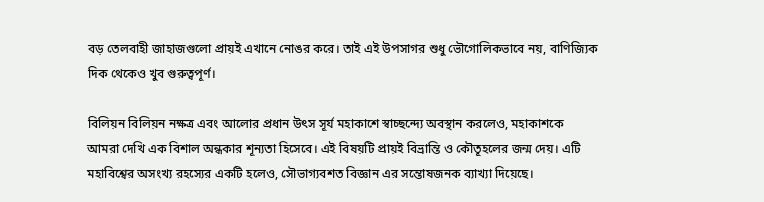বড় তেলবাহী জাহাজগুলো প্রায়ই এখানে নোঙর করে। তাই এই উপসাগর শুধু ভৌগোলিকভাবে নয়, বাণিজ্যিক দিক থেকেও খুব গুরুত্বপূর্ণ।

বিলিয়ন বিলিয়ন নক্ষত্র এবং আলোর প্রধান উৎস সূর্য মহাকাশে স্বাচ্ছন্দ্যে অবস্থান করলেও, মহাকাশকে আমরা দেখি এক বিশাল অন্ধকার শূন্যতা হিসেবে। এই বিষয়টি প্রায়ই বিভ্রান্তি ও কৌতূহলের জন্ম দেয়। এটি মহাবিশ্বের অসংখ্য রহস্যের একটি হলেও, সৌভাগ্যবশত বিজ্ঞান এর সন্তোষজনক ব্যাখ্যা দিয়েছে।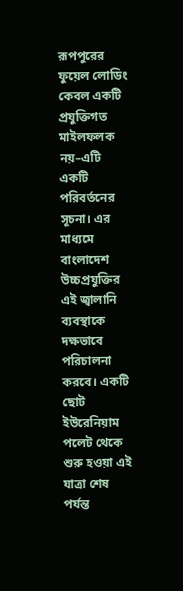রূপপুরের ফুয়েল লোডিং কেবল একটি প্রযুক্তিগত মাইলফলক নয়–এটি একটি পরিবর্তনের সূচনা। এর মাধ্যমে বাংলাদেশ উচ্চপ্রযুক্তির এই জ্বালানি ব্যবস্থাকে দক্ষভাবে পরিচালনা করবে। একটি ছোট ইউরেনিয়াম পলেট থেকে শুরু হওয়া এই যাত্রা শেষ পর্যন্ত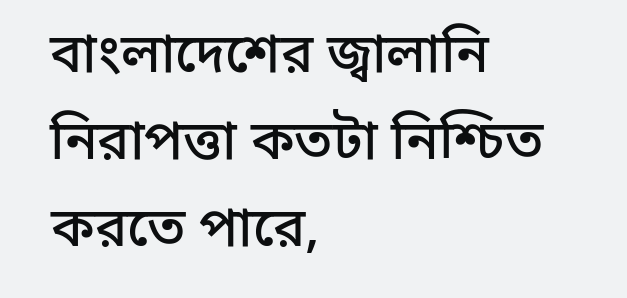বাংলাদেশের জ্বালানি নিরাপত্তা কতটা নিশ্চিত করতে পারে,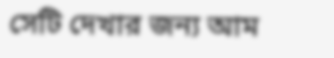সেটি দেখার জন্য আম